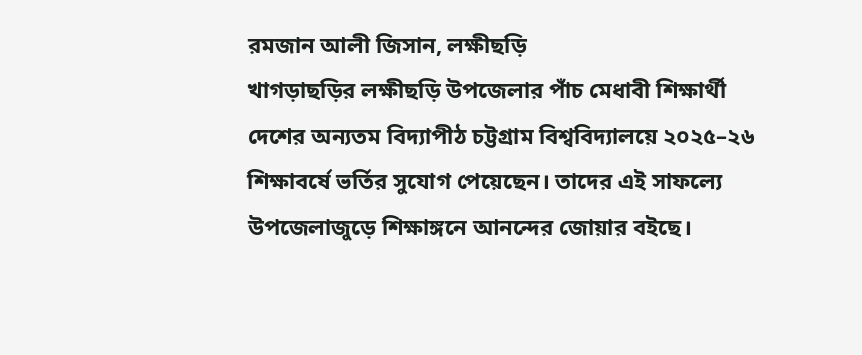রমজান আলী জিসান, লক্ষীছড়ি
খাগড়াছড়ির লক্ষীছড়ি উপজেলার পাঁচ মেধাবী শিক্ষার্থী দেশের অন্যতম বিদ্যাপীঠ চট্টগ্রাম বিশ্ববিদ্যালয়ে ২০২৫–২৬ শিক্ষাবর্ষে ভর্তির সুযোগ পেয়েছেন। তাদের এই সাফল্যে উপজেলাজুড়ে শিক্ষাঙ্গনে আনন্দের জোয়ার বইছে।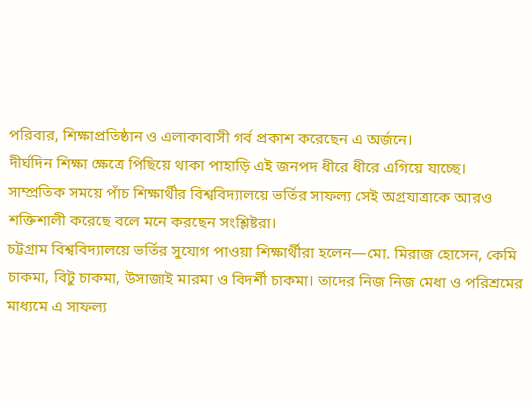পরিবার, শিক্ষাপ্রতিষ্ঠান ও এলাকাবাসী গর্ব প্রকাশ করেছেন এ অর্জনে।
দীর্ঘদিন শিক্ষা ক্ষেত্রে পিছিয়ে থাকা পাহাড়ি এই জনপদ ধীরে ধীরে এগিয়ে যাচ্ছে। সাম্প্রতিক সময়ে পাঁচ শিক্ষার্থীর বিশ্ববিদ্যালয়ে ভর্তির সাফল্য সেই অগ্রযাত্রাকে আরও শক্তিশালী করেছে বলে মনে করছেন সংশ্লিষ্টরা।
চট্টগ্রাম বিশ্ববিদ্যালয়ে ভর্তির সুযোগ পাওয়া শিক্ষার্থীরা হলেন—মো. মিরাজ হোসেন, কেমি চাকমা, বিটু চাকমা, উসাজাই মারমা ও বিদর্শী চাকমা। তাদের নিজ নিজ মেধা ও পরিশ্রমের মাধ্যমে এ সাফল্য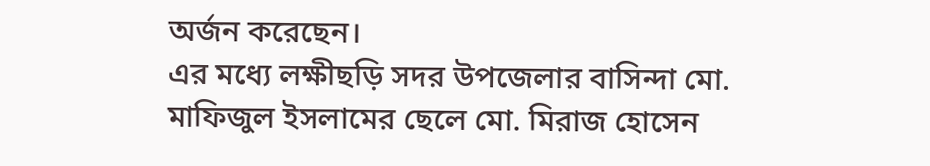অর্জন করেছেন।
এর মধ্যে লক্ষীছড়ি সদর উপজেলার বাসিন্দা মো. মাফিজুল ইসলামের ছেলে মো. মিরাজ হোসেন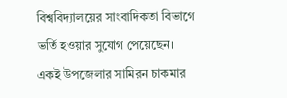বিশ্ববিদ্যালয়ের সাংবাদিকতা বিভাগে ভর্তি হওয়ার সুযোগ পেয়েছেন। একই উপজেলার সামিরন চাকমার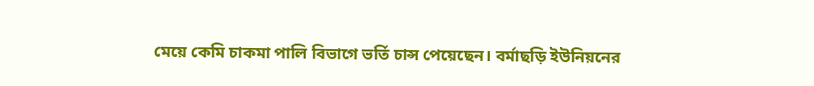মেয়ে কেমি চাকমা পালি বিভাগে ভর্তি চান্স পেয়েছেন। বর্মাছড়ি ইউনিয়নের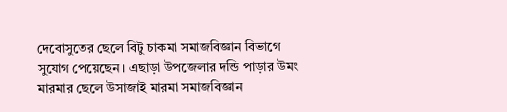দেবোসুতের ছেলে বিটু চাকমা সমাজবিজ্ঞান বিভাগে সুযোগ পেয়েছেন। এছাড়া উপজেলার দন্ডি পাড়ার উমং মারমার ছেলে উসাজাই মারমা সমাজবিজ্ঞান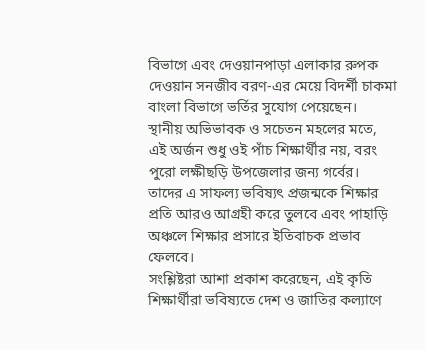বিভাগে এবং দেওয়ানপাড়া এলাকার রুপক দেওয়ান সনজীব বরণ-এর মেয়ে বিদর্শী চাকমা বাংলা বিভাগে ভর্তির সুযোগ পেয়েছেন।
স্থানীয় অভিভাবক ও সচেতন মহলের মতে, এই অর্জন শুধু ওই পাঁচ শিক্ষার্থীর নয়, বরং পুরো লক্ষীছড়ি উপজেলার জন্য গর্বের। তাদের এ সাফল্য ভবিষ্যৎ প্রজন্মকে শিক্ষার প্রতি আরও আগ্রহী করে তুলবে এবং পাহাড়ি অঞ্চলে শিক্ষার প্রসারে ইতিবাচক প্রভাব ফেলবে।
সংশ্লিষ্টরা আশা প্রকাশ করেছেন, এই কৃতি শিক্ষার্থীরা ভবিষ্যতে দেশ ও জাতির কল্যাণে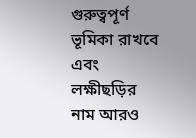গুরুত্বপূর্ণ ভূমিকা রাখবে এবং লক্ষীছড়ির নাম আরও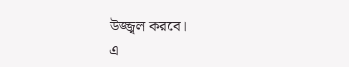উজ্জ্বল করবে।
এ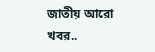জাতীয় আরো খবর..